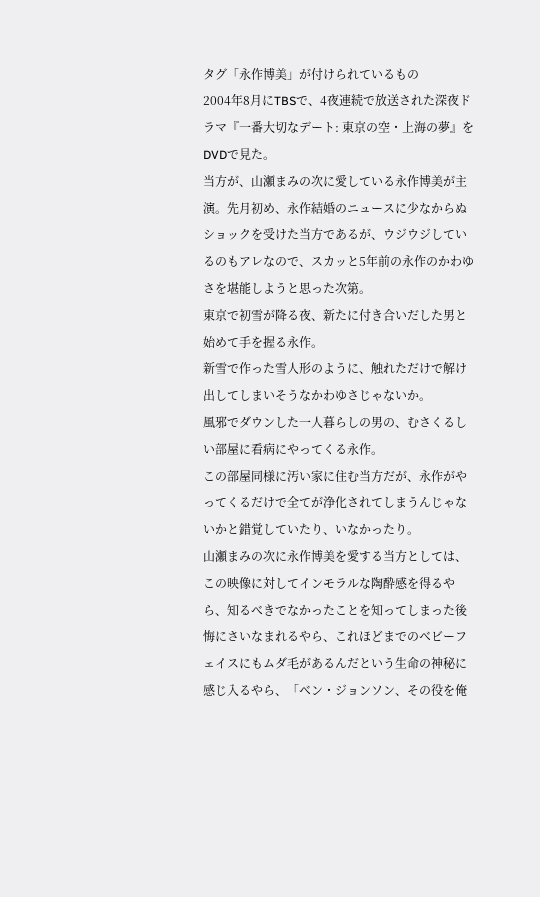タグ「永作博美」が付けられているもの
2004年8月にTBSで、4夜連続で放送された深夜ドラマ『一番大切なデート: 東京の空・上海の夢』をDVDで見た。
当方が、山瀬まみの次に愛している永作博美が主演。先月初め、永作結婚のニュースに少なからぬショックを受けた当方であるが、ウジウジしているのもアレなので、スカッと5年前の永作のかわゆさを堪能しようと思った次第。
東京で初雪が降る夜、新たに付き合いだした男と始めて手を握る永作。
新雪で作った雪人形のように、触れただけで解け出してしまいそうなかわゆさじゃないか。
風邪でダウンした一人暮らしの男の、むさくるしい部屋に看病にやってくる永作。
この部屋同様に汚い家に住む当方だが、永作がやってくるだけで全てが浄化されてしまうんじゃないかと錯覚していたり、いなかったり。
山瀬まみの次に永作博美を愛する当方としては、この映像に対してインモラルな陶酔感を得るやら、知るべきでなかったことを知ってしまった後悔にさいなまれるやら、これほどまでのベビーフェイスにもムダ毛があるんだという生命の神秘に感じ入るやら、「ベン・ジョンソン、その役を俺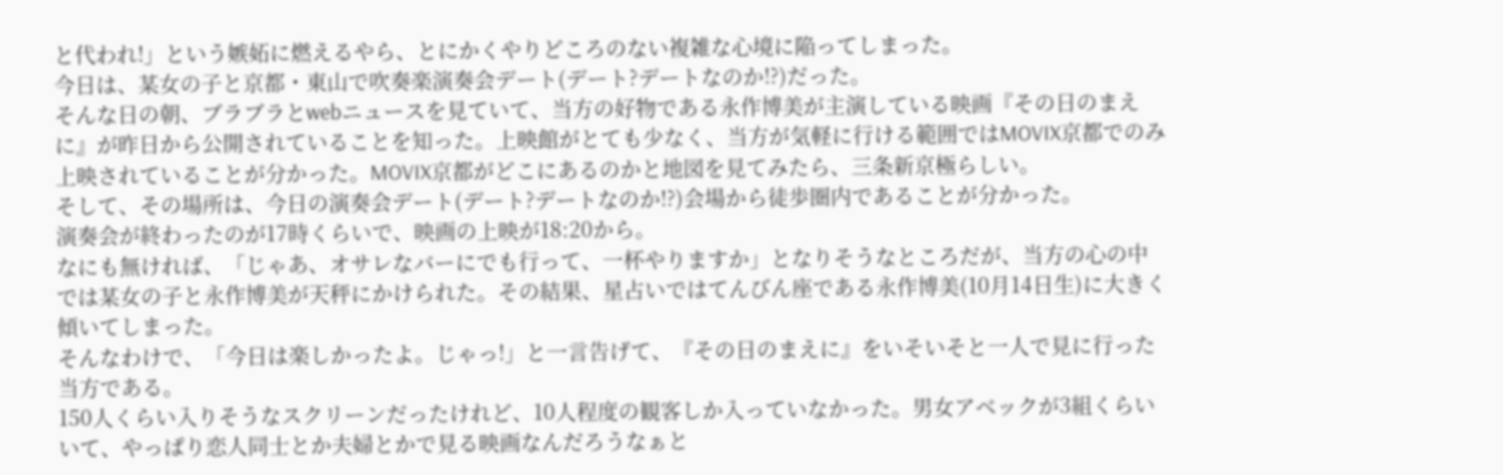と代われ!」という嫉妬に燃えるやら、とにかくやりどころのない複雑な心境に陥ってしまった。
今日は、某女の子と京都・東山で吹奏楽演奏会デート(デート?デートなのか!?)だった。
そんな日の朝、ブラブラとwebニュースを見ていて、当方の好物である永作博美が主演している映画『その日のまえに』が昨日から公開されていることを知った。上映館がとても少なく、当方が気軽に行ける範囲ではMOVIX京都でのみ上映されていることが分かった。MOVIX京都がどこにあるのかと地図を見てみたら、三条新京極らしい。
そして、その場所は、今日の演奏会デート(デート?デートなのか!?)会場から徒歩圏内であることが分かった。
演奏会が終わったのが17時くらいで、映画の上映が18:20から。
なにも無ければ、「じゃあ、オサレなバーにでも行って、一杯やりますか」となりそうなところだが、当方の心の中では某女の子と永作博美が天秤にかけられた。その結果、星占いではてんびん座である永作博美(10月14日生)に大きく傾いてしまった。
そんなわけで、「今日は楽しかったよ。じゃっ!」と一言告げて、『その日のまえに』をいそいそと一人で見に行った当方である。
150人くらい入りそうなスクリーンだったけれど、10人程度の観客しか入っていなかった。男女アベックが3組くらいいて、やっぱり恋人同士とか夫婦とかで見る映画なんだろうなぁと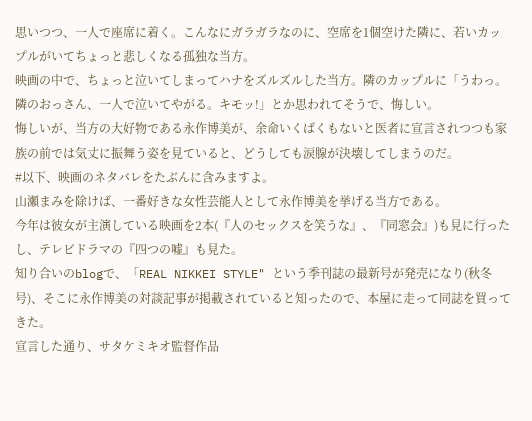思いつつ、一人で座席に着く。こんなにガラガラなのに、空席を1個空けた隣に、若いカップルがいてちょっと悲しくなる孤独な当方。
映画の中で、ちょっと泣いてしまってハナをズルズルした当方。隣のカップルに「うわっ。隣のおっさん、一人で泣いてやがる。キモッ!」とか思われてそうで、悔しい。
悔しいが、当方の大好物である永作博美が、余命いくばくもないと医者に宣言されつつも家族の前では気丈に振舞う姿を見ていると、どうしても涙腺が決壊してしまうのだ。
#以下、映画のネタバレをたぶんに含みますよ。
山瀬まみを除けば、一番好きな女性芸能人として永作博美を挙げる当方である。
今年は彼女が主演している映画を2本(『人のセックスを笑うな』、『同窓会』)も見に行ったし、テレビドラマの『四つの嘘』も見た。
知り合いのblogで、「REAL NIKKEI STYLE" という季刊誌の最新号が発売になり(秋冬号)、そこに永作博美の対談記事が掲載されていると知ったので、本屋に走って同誌を買ってきた。
宣言した通り、サタケミキオ監督作品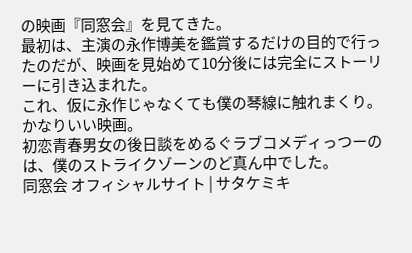の映画『同窓会』を見てきた。
最初は、主演の永作博美を鑑賞するだけの目的で行ったのだが、映画を見始めて10分後には完全にストーリーに引き込まれた。
これ、仮に永作じゃなくても僕の琴線に触れまくり。かなりいい映画。
初恋青春男女の後日談をめるぐラブコメディっつーのは、僕のストライクゾーンのど真ん中でした。
同窓会 オフィシャルサイト | サタケミキ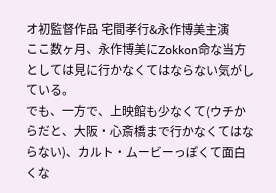オ初監督作品 宅間孝行&永作博美主演
ここ数ヶ月、永作博美にZokkon命な当方としては見に行かなくてはならない気がしている。
でも、一方で、上映館も少なくて(ウチからだと、大阪・心斎橋まで行かなくてはならない)、カルト・ムービーっぽくて面白くな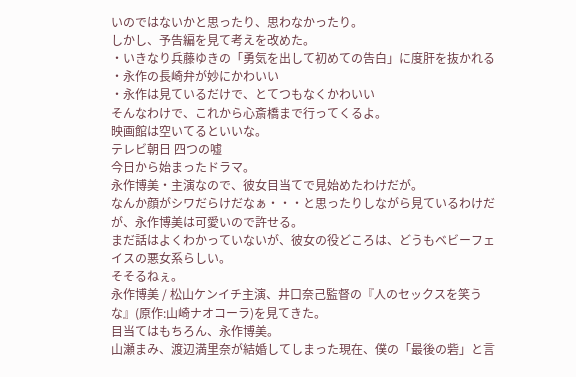いのではないかと思ったり、思わなかったり。
しかし、予告編を見て考えを改めた。
・いきなり兵藤ゆきの「勇気を出して初めての告白」に度肝を抜かれる
・永作の長崎弁が妙にかわいい
・永作は見ているだけで、とてつもなくかわいい
そんなわけで、これから心斎橋まで行ってくるよ。
映画館は空いてるといいな。
テレビ朝日 四つの嘘
今日から始まったドラマ。
永作博美・主演なので、彼女目当てで見始めたわけだが。
なんか顔がシワだらけだなぁ・・・と思ったりしながら見ているわけだが、永作博美は可愛いので許せる。
まだ話はよくわかっていないが、彼女の役どころは、どうもベビーフェイスの悪女系らしい。
そそるねぇ。
永作博美 / 松山ケンイチ主演、井口奈己監督の『人のセックスを笑うな』(原作:山崎ナオコーラ)を見てきた。
目当てはもちろん、永作博美。
山瀬まみ、渡辺満里奈が結婚してしまった現在、僕の「最後の砦」と言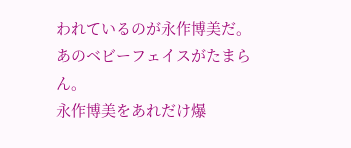われているのが永作博美だ。
あのベビーフェイスがたまらん。
永作博美をあれだけ爆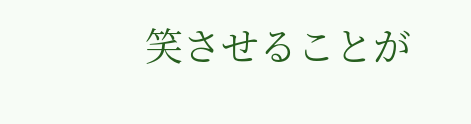笑させることが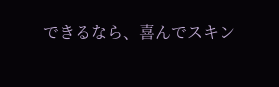できるなら、喜んでスキン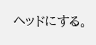ヘッドにする。